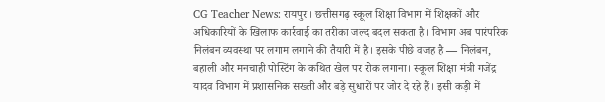CG Teacher News: रायपुर। छत्तीसगढ़ स्कूल शिक्षा विभाग में शिक्षकों और अधिकारियों के खिलाफ कार्रवाई का तरीका जल्द बदल सकता है। विभाग अब पारंपरिक निलंबन व्यवस्था पर लगाम लगाने की तैयारी में है। इसके पीछे वजह है — निलंबन, बहाली और मनचाही पोस्टिंग के कथित खेल पर रोक लगाना। स्कूल शिक्षा मंत्री गजेंद्र यादव विभाग में प्रशासनिक सख्ती और बड़े सुधारों पर जोर दे रहे हैं। इसी कड़ी में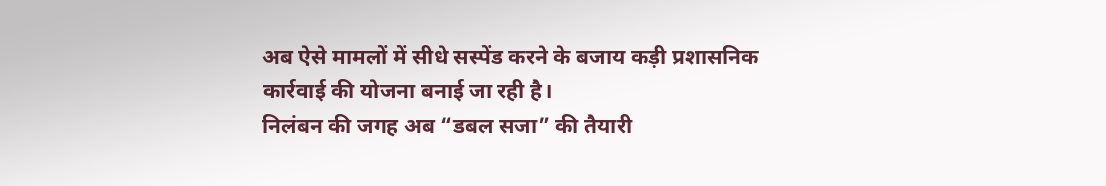अब ऐसे मामलों में सीधे सस्पेंड करने के बजाय कड़ी प्रशासनिक कार्रवाई की योजना बनाई जा रही है।
निलंबन की जगह अब “डबल सजा” की तैयारी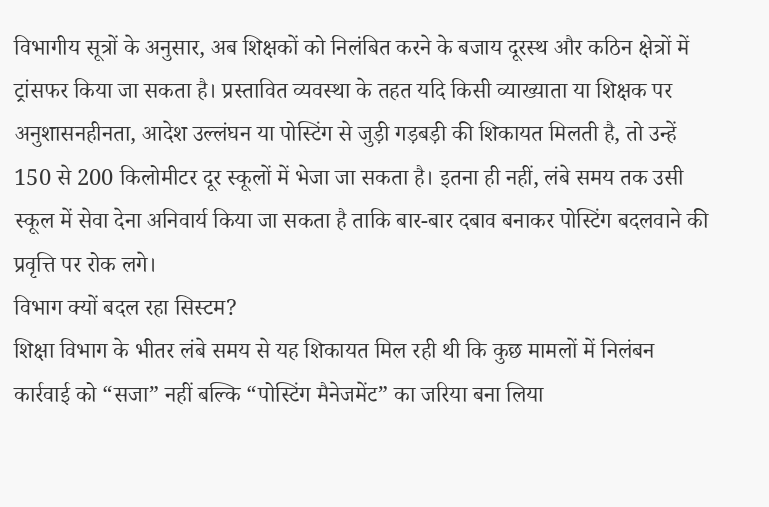विभागीय सूत्रों के अनुसार, अब शिक्षकों को निलंबित करने के बजाय दूरस्थ और कठिन क्षेत्रों में ट्रांसफर किया जा सकता है। प्रस्तावित व्यवस्था के तहत यदि किसी व्याख्याता या शिक्षक पर अनुशासनहीनता, आदेश उल्लंघन या पोस्टिंग से जुड़ी गड़बड़ी की शिकायत मिलती है, तो उन्हें 150 से 200 किलोमीटर दूर स्कूलों में भेजा जा सकता है। इतना ही नहीं, लंबे समय तक उसी स्कूल में सेवा देना अनिवार्य किया जा सकता है ताकि बार-बार दबाव बनाकर पोस्टिंग बदलवाने की प्रवृत्ति पर रोक लगे।
विभाग क्यों बदल रहा सिस्टम?
शिक्षा विभाग के भीतर लंबे समय से यह शिकायत मिल रही थी कि कुछ मामलों में निलंबन कार्रवाई को “सजा” नहीं बल्कि “पोस्टिंग मैनेजमेंट” का जरिया बना लिया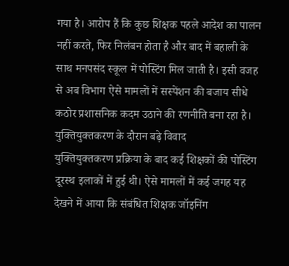गया है। आरोप हैं कि कुछ शिक्षक पहले आदेश का पालन नहीं करते, फिर निलंबन होता है और बाद में बहाली के साथ मनपसंद स्कूल में पोस्टिंग मिल जाती है। इसी वजह से अब विभाग ऐसे मामलों में सस्पेंशन की बजाय सीधे कठोर प्रशासनिक कदम उठाने की रणनीति बना रहा है।
युक्तियुक्तकरण के दौरान बढ़े विवाद
युक्तियुक्तकरण प्रक्रिया के बाद कई शिक्षकों की पोस्टिंग दूरस्थ इलाकों में हुई थी। ऐसे मामलों में कई जगह यह देखने में आया कि संबंधित शिक्षक जॉइनिंग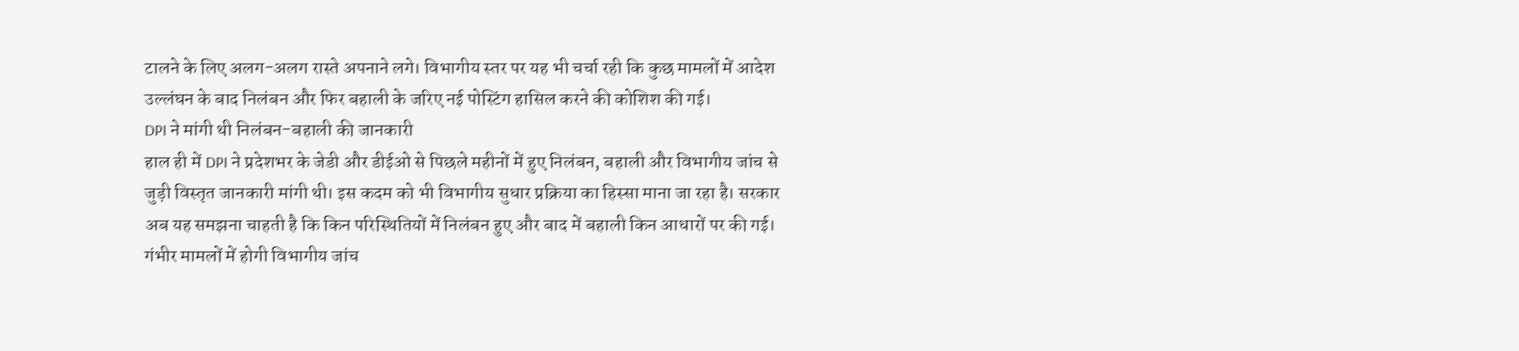टालने के लिए अलग-अलग रास्ते अपनाने लगे। विभागीय स्तर पर यह भी चर्चा रही कि कुछ मामलों में आदेश उल्लंघन के बाद निलंबन और फिर बहाली के जरिए नई पोस्टिंग हासिल करने की कोशिश की गई।
DPI ने मांगी थी निलंबन-बहाली की जानकारी
हाल ही में DPI ने प्रदेशभर के जेडी और डीईओ से पिछले महीनों में हुए निलंबन, बहाली और विभागीय जांच से जुड़ी विस्तृत जानकारी मांगी थी। इस कदम को भी विभागीय सुधार प्रक्रिया का हिस्सा माना जा रहा है। सरकार अब यह समझना चाहती है कि किन परिस्थितियों में निलंबन हुए और बाद में बहाली किन आधारों पर की गई।
गंभीर मामलों में होगी विभागीय जांच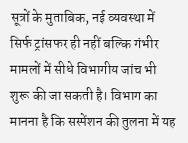सूत्रों के मुताबिक, नई व्यवस्था में सिर्फ ट्रांसफर ही नहीं बल्कि गंभीर मामलों में सीधे विभागीय जांच भी शुरू की जा सकती है। विभाग का मानना है कि सस्पेंशन की तुलना में यह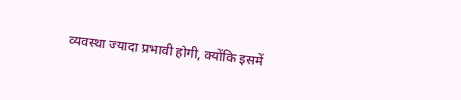व्यवस्था ज्यादा प्रभावी होगी, क्योंकि इसमें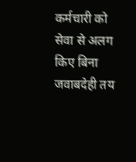कर्मचारी को सेवा से अलग किए बिना जवाबदेही तय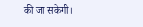की जा सकेगी।